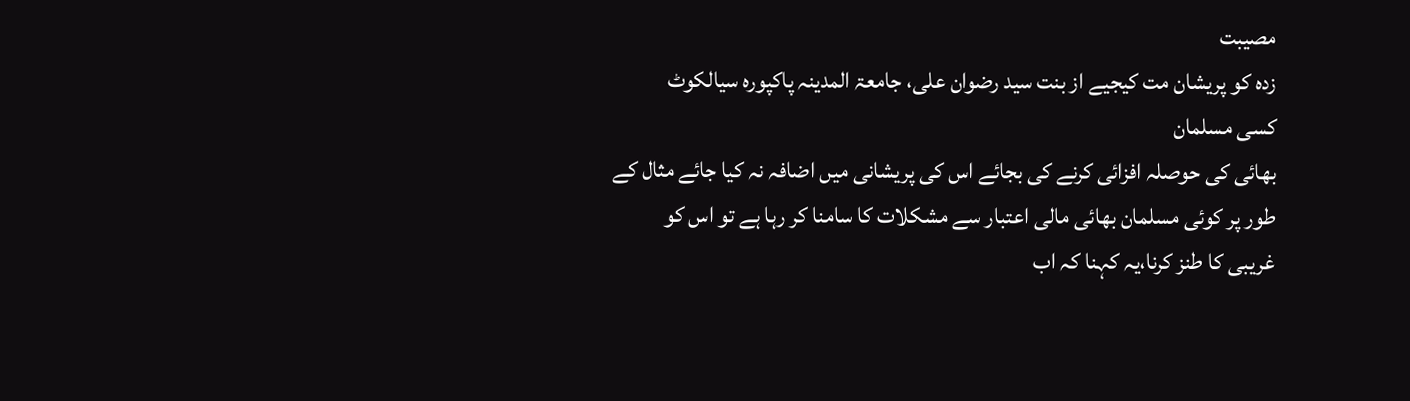مصیبت
زدہ کو پریشان مت کیجیے از بنت سید رضوان علی، جامعۃ المدینہ پاکپورہ سیالکوٹ
کسی مسلمان
بھائی کی حوصلہ افزائی کرنے کی بجائے اس کی پریشانی میں اضافہ نہ کیا جائے مثال کے
طور پر کوئی مسلمان بھائی مالی اعتبار سے مشکلات کا سامنا کر رہا ہے تو اس کو
غریبی کا طنز کرنا،یہ کہنا کہ اب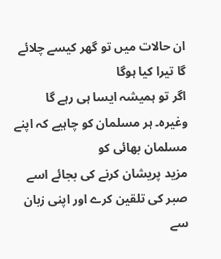ان حالات میں تو گھر کیسے چلائے گا تیرا کیا ہوگا
اگر تو ہمیشہ ایسا ہی رہے گا وغیرہ۔ ہر مسلمان کو چاہیے کہ اپنے مسلمان بھائی کو
مزید پریشان کرنے کی بجائے اسے صبر کی تلقین کرے اور اپنی زبان سے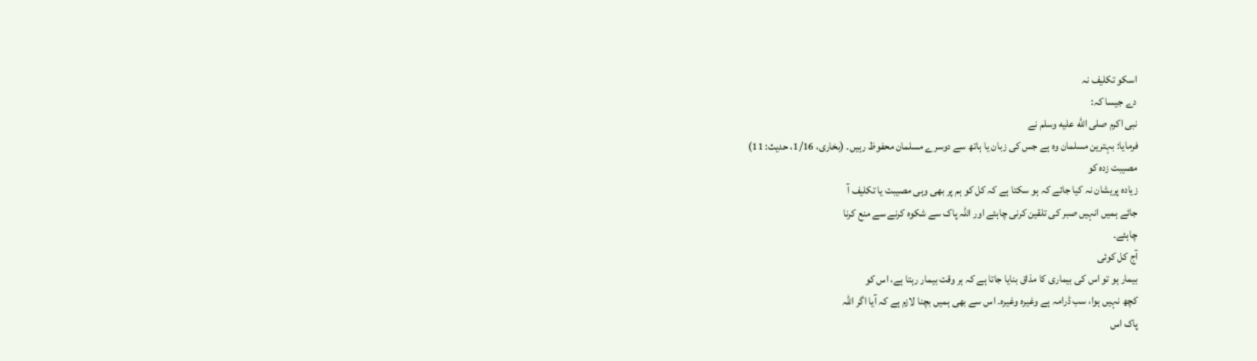اسکو تکلیف نہ
دے جیسا کہ:
نبی اکرم صلى الله عليه وسلم نے
فرمایا: بہترین مسلمان وہ ہے جس کی زبان یا ہاتھ سے دوسرے مسلمان محفوظ رہیں۔ (بخاری، 1/16، حدیث: 11)
مصیبت زدہ کو
زیادہ پریشان نہ کیا جائے کہ ہو سکتا ہے کہ کل کو ہم پر بھی وہی مصیبت یا تکلیف آ
جائے ہمیں انہیں صبر کی تلقین کرنی چاہئے اور اللہ پاک سے شکوہ کرنے سے منع کرنا
چاہئے۔
آج کل کوئی
بیمار ہو تو اس کی بیماری کا مذاق بنایا جاتا ہے کہ ہر وقت بیمار رہتا ہے، اس کو
کچھ نہیں ہوا، سب ڈرامہ ہے وغیرہ وغیرہ۔ اس سے بھی ہمیں بچنا لازم ہے کہ آیا اگر اللہ
پاک اس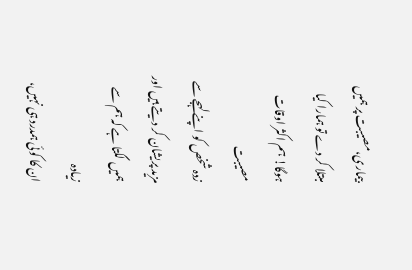بیماری،مصیبت پر ہمیں مبتلا کر دے تو ہمارا کیا ہوگا! ہم اکثر اوقات مصیبت
زدہ شخص کو اپنے لہجے سے مزید پریشان کر دیتے ہیں اور ہمیں لگتا ہے کہ ہم سے زیادہ
ان کا کوئی ہمدرد ہی نہیں،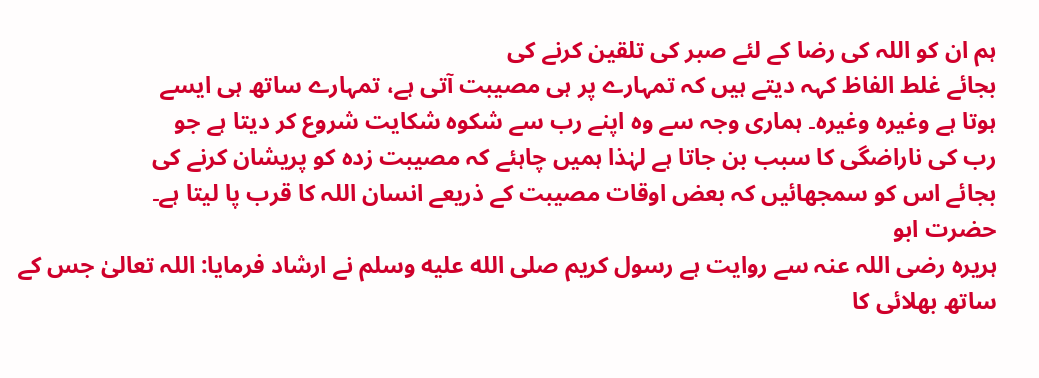ہم ان کو اللہ کی رضا کے لئے صبر کی تلقین کرنے کی
بجائے غلط الفاظ کہہ دیتے ہیں کہ تمہارے پر ہی مصیبت آتی ہے، تمہارے ساتھ ہی ایسے
ہوتا ہے وغیرہ وغیرہ۔ ہماری وجہ سے وہ اپنے رب سے شکوہ شکایت شروع کر دیتا ہے جو
رب کی ناراضگی کا سبب بن جاتا ہے لہٰذا ہمیں چاہئے کہ مصیبت زدہ کو پریشان کرنے کی
بجائے اس کو سمجھائیں کہ بعض اوقات مصیبت کے ذریعے انسان اللہ کا قرب پا لیتا ہے۔
حضرت ابو
ہریرہ رضی اللہ عنہ سے روایت ہے رسول کریم صلى الله عليه وسلم نے ارشاد فرمایا: اللہ تعالیٰ جس کے
ساتھ بھلائی کا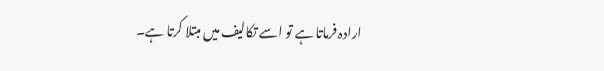ارادہ فرماتا ہے تو اسے تکالیف میں مبتلا کرتا ہے۔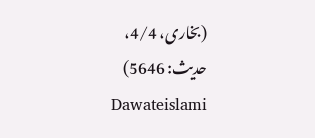(بخاری، 4/4،
حدیث: 5646)
Dawateislami